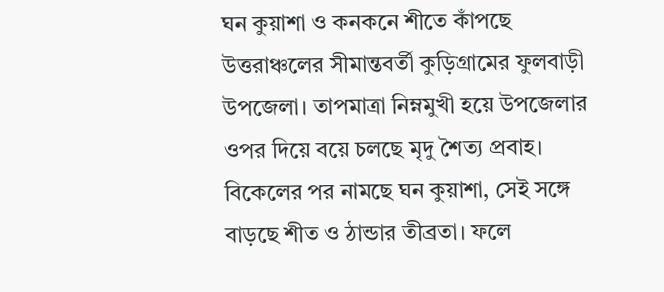ঘন কুয়াশা ও কনকনে শীতে কাঁপছে উত্তরাঞ্চলের সীমান্তবর্তী কুড়িগ্রামের ফুলবাড়ী উপজেলা। তাপমাত্রা নিম্নমুখী হয়ে উপজেলার ওপর দিয়ে বয়ে চলছে মৃদু শৈত্য প্রবাহ। বিকেলের পর নামছে ঘন কুয়াশা, সেই সঙ্গে বাড়ছে শীত ও ঠান্ডার তীব্রতা। ফলে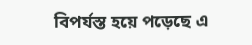বিপর্যস্ত হয়ে পড়েছে এ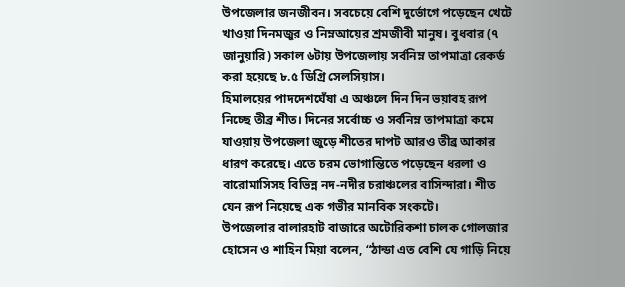উপজেলার জনজীবন। সবচেয়ে বেশি দুর্ভোগে পড়েছেন খেটে খাওয়া দিনমজুর ও নিম্নআয়ের শ্রমজীবী মানুষ। বুধবার (৭ জানুয়ারি) সকাল ৬টায় উপজেলায় সর্বনিম্ন তাপমাত্রা রেকর্ড করা হয়েছে ৮.৫ ডিগ্রি সেলসিয়াস।
হিমালয়ের পাদদেশঘেঁষা এ অঞ্চলে দিন দিন ভয়াবহ রূপ নিচ্ছে তীব্র শীত। দিনের সর্বোচ্চ ও সর্বনিম্ন তাপমাত্রা কমে যাওয়ায় উপজেলা জুড়ে শীতের দাপট আরও তীব্র আকার ধারণ করেছে। এতে চরম ভোগান্তিতে পড়েছেন ধরলা ও বারোমাসিসহ বিভিন্ন নদ-নদীর চরাঞ্চলের বাসিন্দারা। শীত যেন রূপ নিয়েছে এক গভীর মানবিক সংকটে।
উপজেলার বালারহাট বাজারে অটোরিকশা চালক গোলজার হোসেন ও শাহিন মিয়া বলেন, “ঠান্ডা এত বেশি যে গাড়ি নিয়ে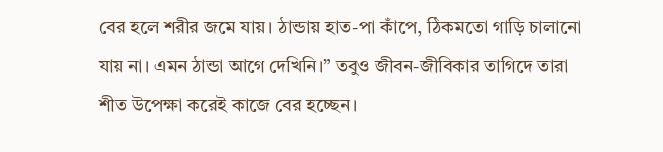বের হলে শরীর জমে যায়। ঠান্ডায় হাত-পা কাঁপে, ঠিকমতো গাড়ি চালানো যায় না। এমন ঠান্ডা আগে দেখিনি।” তবুও জীবন-জীবিকার তাগিদে তারা শীত উপেক্ষা করেই কাজে বের হচ্ছেন।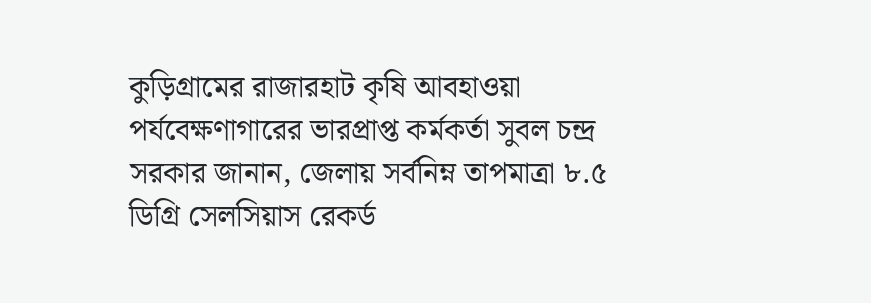কুড়িগ্রামের রাজারহাট কৃষি আবহাওয়া পর্যবেক্ষণাগারের ভারপ্রাপ্ত কর্মকর্তা সুবল চন্দ্র সরকার জানান, জেলায় সর্বনিম্ন তাপমাত্রা ৮.৫ ডিগ্রি সেলসিয়াস রেকর্ড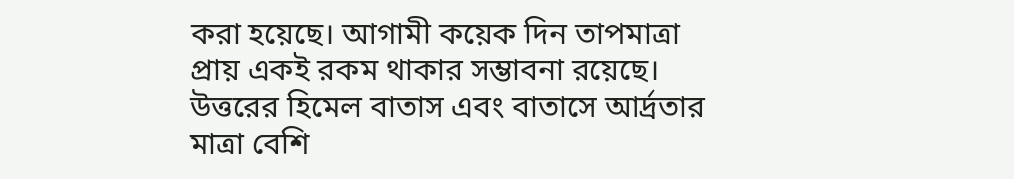করা হয়েছে। আগামী কয়েক দিন তাপমাত্রা প্রায় একই রকম থাকার সম্ভাবনা রয়েছে। উত্তরের হিমেল বাতাস এবং বাতাসে আর্দ্রতার মাত্রা বেশি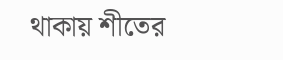থাকায় শীতের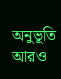অনুভূতি আরও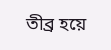তীব্র হয়ে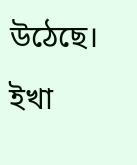উঠেছে।
ইখা